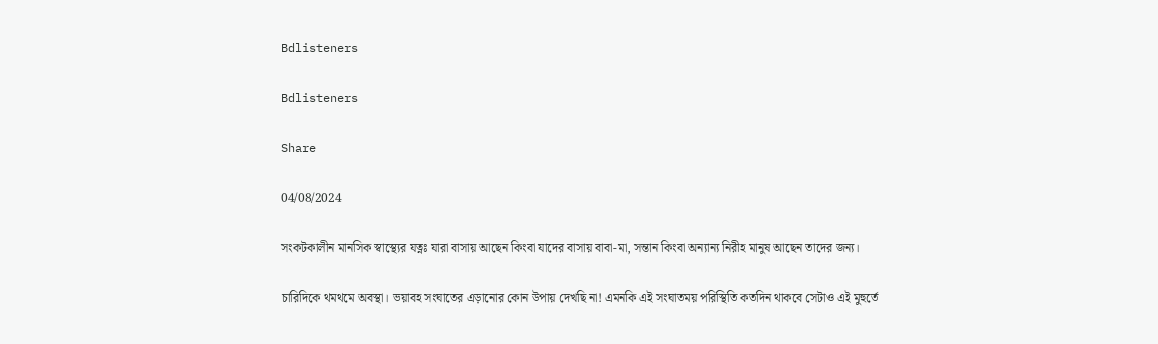Bdlisteners

Bdlisteners

Share

04/08/2024

সংকটকালীন মানসিক স্বাস্থ্যের যত্নঃ যারা বাসায় আছেন কিংবা যাদের বাসায় বাবা-মা, সন্তান কিংবা অন্যান্য নিরীহ মানুষ আছেন তাদের জন্য।

চারিদিকে থমথমে অবস্থা। ভয়াবহ সংঘাতের এড়ানোর কোন উপায় দেখছি না! এমনকি এই সংঘাতময় পরিস্থিতি কতদিন থাকবে সেটাও এই মুহুর্তে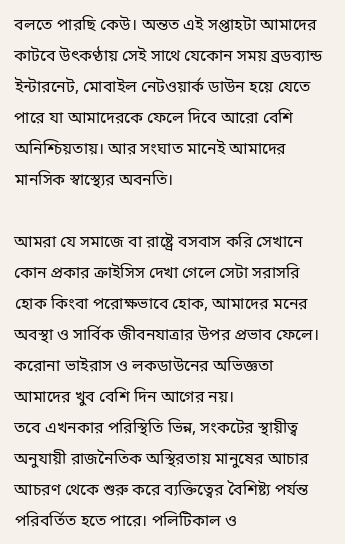বলতে পারছি কেউ। অন্তত এই সপ্তাহটা আমাদের কাটবে উৎকণ্ঠায় সেই সাথে যেকোন সময় ব্রডব্যান্ড ইন্টারনেট, মোবাইল নেটওয়ার্ক ডাউন হয়ে যেতে পারে যা আমাদেরকে ফেলে দিবে আরো বেশি অনিশ্চিয়তায়। আর সংঘাত মানেই আমাদের মানসিক স্বাস্থ্যের অবনতি।

আমরা যে সমাজে বা রাষ্ট্রে বসবাস করি সেখানে কোন প্রকার ক্রাইসিস দেখা গেলে সেটা সরাসরি হোক কিংবা পরোক্ষভাবে হোক, আমাদের মনের অবস্থা ও সার্বিক জীবনযাত্রার উপর প্রভাব ফেলে। করোনা ভাইরাস ও লকডাউনের অভিজ্ঞতা আমাদের খুব বেশি দিন আগের নয়।
তবে এখনকার পরিস্থিতি ভিন্ন, সংকটের স্থায়ীত্ব অনুযায়ী রাজনৈতিক অস্থিরতায় মানুষের আচার আচরণ থেকে শুরু করে ব্যক্তিত্বের বৈশিষ্ট্য পর্যন্ত পরিবর্তিত হতে পারে। পলিটিকাল ও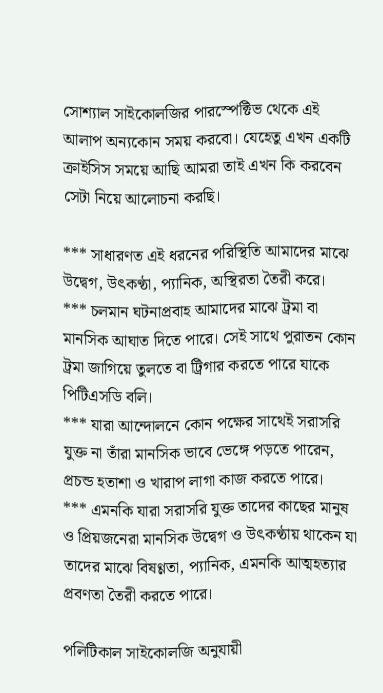সোশ্যাল সাইকোলজির পারস্পেক্টিভ থেকে এই আলাপ অন্যকোন সময় করবো। যেহেতু এখন একটি ক্রাইসিস সময়ে আছি আমরা তাই এখন কি করবেন সেটা নিয়ে আলোচনা করছি।

*** সাধারণত এই ধরনের পরিস্থিতি আমাদের মাঝে উদ্বেগ, উৎকণ্ঠা, প্যানিক, অস্থিরতা তৈরী করে।
*** চলমান ঘটনাপ্রবাহ আমাদের মাঝে ট্রমা বা মানসিক আঘাত দিতে পারে। সেই সাথে পুরাতন কোন ট্রমা জাগিয়ে তুলতে বা ট্রিগার করতে পারে যাকে পিটিএসডি বলি।
*** যারা আন্দোলনে কোন পক্ষের সাথেই সরাসরি যুক্ত না তাঁরা মানসিক ভাবে ভেঙ্গে পড়তে পারেন, প্রচন্ড হতাশা ও খারাপ লাগা কাজ করতে পারে।
*** এমনকি যারা সরাসরি যুক্ত তাদের কাছের মানুষ ও প্রিয়জনেরা মানসিক উদ্বেগ ও উৎকণ্ঠায় থাকেন যা তাদের মাঝে বিষণ্ণতা, প্যানিক, এমনকি আত্মহত্যার প্রবণতা তৈরী করতে পারে।

পলিটিকাল সাইকোলজি অনুযায়ী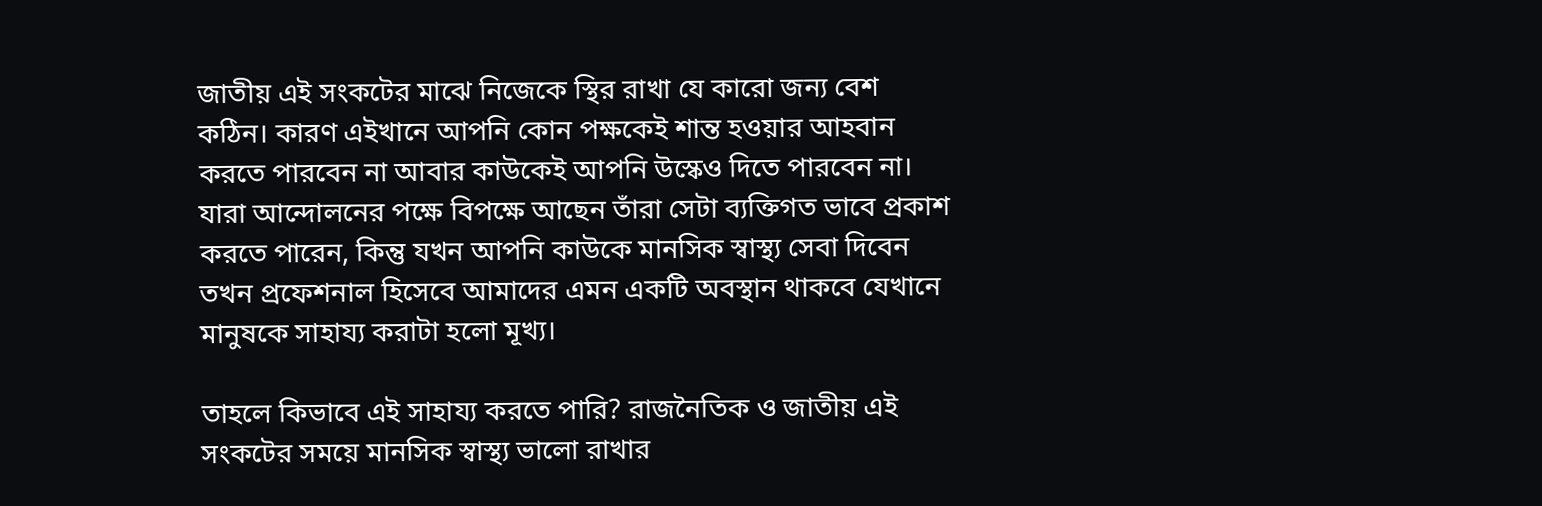জাতীয় এই সংকটের মাঝে নিজেকে স্থির রাখা যে কারো জন্য বেশ কঠিন। কারণ এইখানে আপনি কোন পক্ষকেই শান্ত হওয়ার আহবান করতে পারবেন না আবার কাউকেই আপনি উস্কেও দিতে পারবেন না। যারা আন্দোলনের পক্ষে বিপক্ষে আছেন তাঁরা সেটা ব্যক্তিগত ভাবে প্রকাশ করতে পারেন, কিন্তু যখন আপনি কাউকে মানসিক স্বাস্থ্য সেবা দিবেন তখন প্রফেশনাল হিসেবে আমাদের এমন একটি অবস্থান থাকবে যেখানে মানুষকে সাহায্য করাটা হলো মূখ্য।

তাহলে কিভাবে এই সাহায্য করতে পারি? রাজনৈতিক ও জাতীয় এই সংকটের সময়ে মানসিক স্বাস্থ্য ভালো রাখার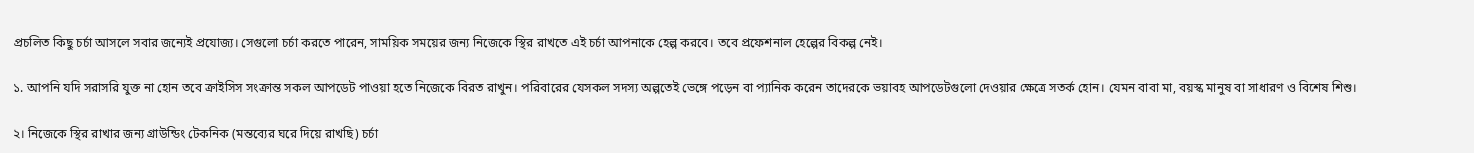প্রচলিত কিছু চর্চা আসলে সবার জন্যেই প্রযোজ্য। সেগুলো চর্চা করতে পারেন, সাময়িক সময়ের জন্য নিজেকে স্থির রাখতে এই চর্চা আপনাকে হেল্প করবে। তবে প্রফেশনাল হেল্পের বিকল্প নেই।

১. আপনি যদি সরাসরি যুক্ত না হোন তবে ক্রাইসিস সংক্রান্ত সকল আপডেট পাওয়া হতে নিজেকে বিরত রাখুন। পরিবারের যেসকল সদস্য অল্পতেই ভেঙ্গে পড়েন বা প্যানিক করেন তাদেরকে ভয়াবহ আপডেটগুলো দেওয়ার ক্ষেত্রে সতর্ক হোন। যেমন বাবা মা, বয়স্ক মানুষ বা সাধারণ ও বিশেষ শিশু।

২। নিজেকে স্থির রাখার জন্য গ্রাউন্ডিং টেকনিক (মন্তব্যের ঘরে দিয়ে রাখছি) চর্চা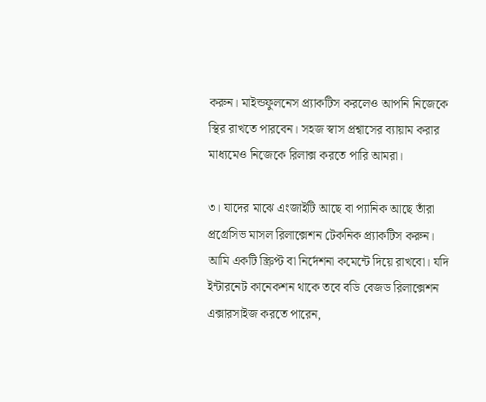করুন। মাইন্ডফুলনেস প্র্যাকটিস করলেও আপনি নিজেকে স্থির রাখতে পারবেন। সহজ স্বাস প্রশ্বাসের ব্যায়াম করার মাধ্যমেও নিজেকে রিলাক্স করতে পারি আমরা।

৩। যাদের মাঝে এংজাইটি আছে বা প্যানিক আছে তাঁরা প্রগ্রেসিভ মাসল রিলাক্সেশন টেকনিক প্র্যাকটিস করুন। আমি একটি স্ক্রিপ্ট বা নির্দেশনা কমেন্টে দিয়ে রাখবো। যদি ইন্টারনেট কানেকশন থাকে তবে বডি বেজড রিলাক্সেশন এক্সারসাইজ করতে পারেন,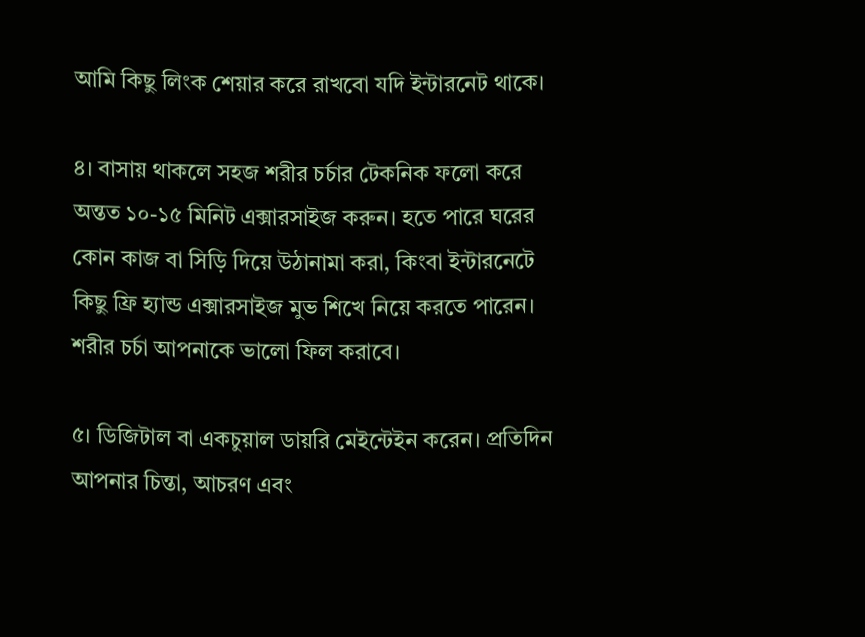আমি কিছু লিংক শেয়ার করে রাখবো যদি ইন্টারনেট থাকে।

৪। বাসায় থাকলে সহজ শরীর চর্চার টেকনিক ফলো করে অন্তত ১০-১৫ মিনিট এক্সারসাইজ করুন। হতে পারে ঘরের কোন কাজ বা সিড়ি দিয়ে উঠানামা করা, কিংবা ইন্টারনেটে কিছু ফ্রি হ্যান্ড এক্সারসাইজ মুভ শিখে নিয়ে করতে পারেন। শরীর চর্চা আপনাকে ভালো ফিল করাবে।

৫। ডিজিটাল বা একচুয়াল ডায়রি মেইন্টেইন করেন। প্রতিদিন আপনার চিন্তা, আচরণ এবং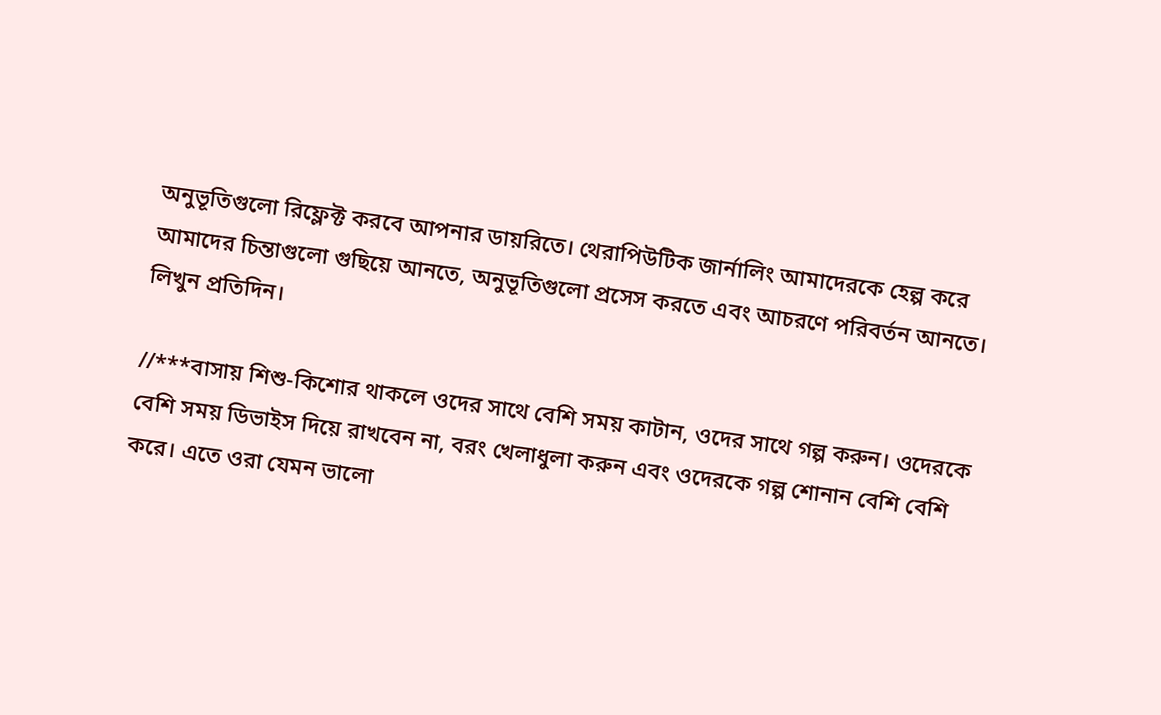অনুভূতিগুলো রিফ্লেক্ট করবে আপনার ডায়রিতে। থেরাপিউটিক জার্নালিং আমাদেরকে হেল্প করে আমাদের চিন্তাগুলো গুছিয়ে আনতে, অনুভূতিগুলো প্রসেস করতে এবং আচরণে পরিবর্তন আনতে। লিখুন প্রতিদিন।

//***বাসায় শিশু-কিশোর থাকলে ওদের সাথে বেশি সময় কাটান, ওদের সাথে গল্প করুন। ওদেরকে বেশি সময় ডিভাইস দিয়ে রাখবেন না, বরং খেলাধুলা করুন এবং ওদেরকে গল্প শোনান বেশি বেশি করে। এতে ওরা যেমন ভালো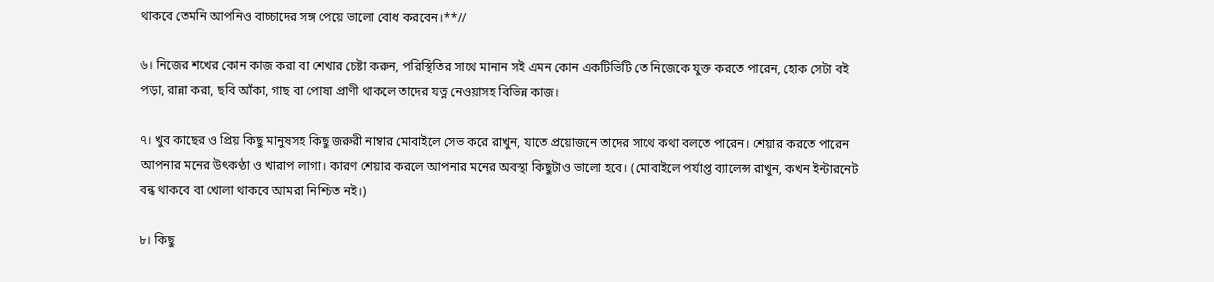থাকবে তেমনি আপনিও বাচ্চাদের সঙ্গ পেয়ে ভালো বোধ করবেন।**//

৬। নিজের শখের কোন কাজ করা বা শেখার চেষ্টা করুন, পরিস্থিতির সাথে মানান সই এমন কোন একটিভিটি তে নিজেকে যুক্ত করতে পারেন, হোক সেটা বই পড়া, রান্না করা, ছবি আঁকা, গাছ বা পোষা প্রাণী থাকলে তাদের যত্ন নেওয়াসহ বিভিন্ন কাজ।

৭। খুব কাছের ও প্রিয় কিছু মানুষসহ কিছু জরুরী নাম্বার মোবাইলে সেভ করে রাখুন, যাতে প্রয়োজনে তাদের সাথে কথা বলতে পারেন। শেয়ার করতে পারেন আপনার মনের উৎকণ্ঠা ও খারাপ লাগা। কারণ শেয়ার করলে আপনার মনের অবস্থা কিছুটাও ভালো হবে। (মোবাইলে পর্যাপ্ত ব্যালেন্স রাখুন, কখন ইন্টারনেট বন্ধ থাকবে বা খোলা থাকবে আমরা নিশ্চিত নই।)

৮। কিছু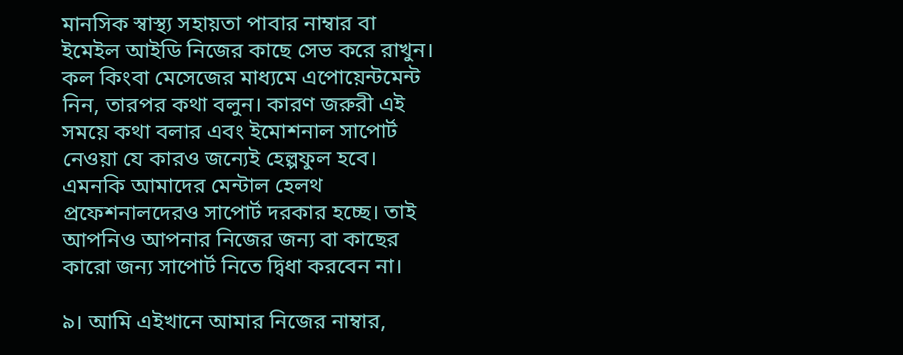মানসিক স্বাস্থ্য সহায়তা পাবার নাম্বার বা ইমেইল আইডি নিজের কাছে সেভ করে রাখুন। কল কিংবা মেসেজের মাধ্যমে এপোয়েন্টমেন্ট নিন, তারপর কথা বলুন। কারণ জরুরী এই সময়ে কথা বলার এবং ইমোশনাল সাপোর্ট নেওয়া যে কারও জন্যেই হেল্পফুল হবে। এমনকি আমাদের মেন্টাল হেলথ প্রফেশনালদেরও সাপোর্ট দরকার হচ্ছে। তাই আপনিও আপনার নিজের জন্য বা কাছের কারো জন্য সাপোর্ট নিতে দ্বিধা করবেন না।

৯। আমি এইখানে আমার নিজের নাম্বার,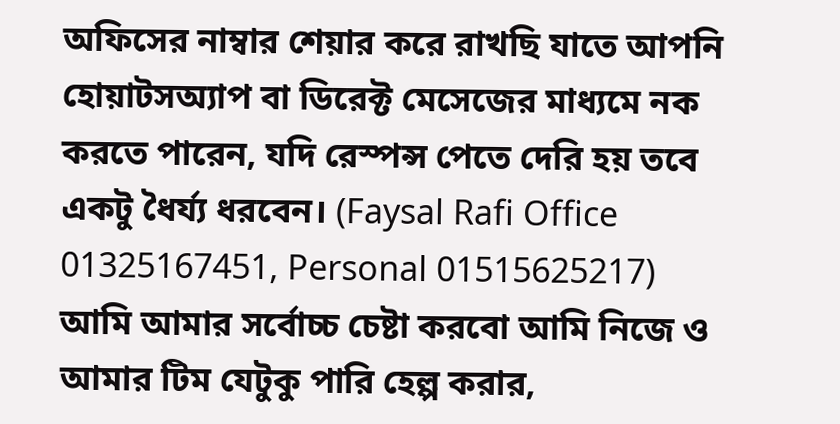অফিসের নাম্বার শেয়ার করে রাখছি যাতে আপনি হোয়াটসঅ্যাপ বা ডিরেক্ট মেসেজের মাধ্যমে নক করতে পারেন, যদি রেস্পন্স পেতে দেরি হয় তবে একটু ধৈর্য্য ধরবেন। (Faysal Rafi Office 01325167451, Personal 01515625217)
আমি আমার সর্বোচ্চ চেষ্টা করবো আমি নিজে ও আমার টিম যেটুকু পারি হেল্প করার,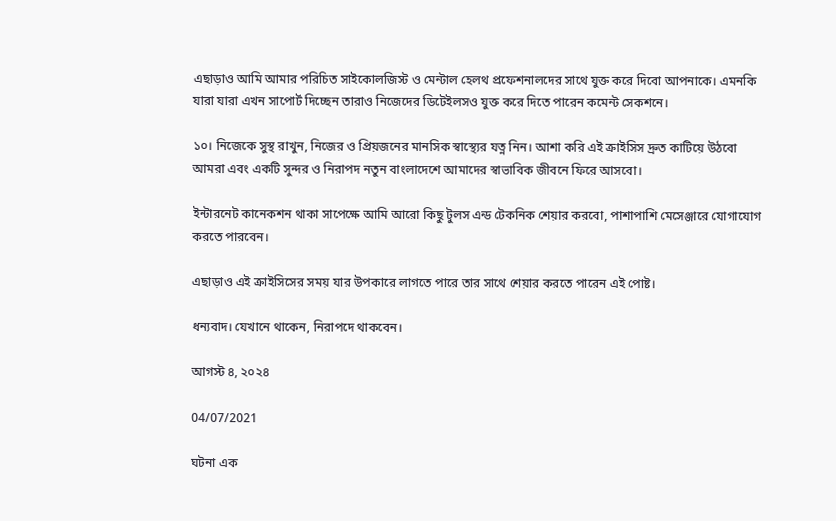এছাড়াও আমি আমার পরিচিত সাইকোলজিস্ট ও মেন্টাল হেলথ প্রফেশনালদের সাথে যুক্ত করে দিবো আপনাকে। এমনকি যারা যারা এখন সাপোর্ট দিচ্ছেন তারাও নিজেদের ডিটেইলসও যুক্ত করে দিতে পারেন কমেন্ট সেকশনে।

১০। নিজেকে সুস্থ রাখুন, নিজের ও প্রিয়জনের মানসিক স্বাস্থ্যের যত্ন নিন। আশা করি এই ক্রাইসিস দ্রুত কাটিয়ে উঠবো আমরা এবং একটি সুন্দর ও নিরাপদ নতুন বাংলাদেশে আমাদের স্বাভাবিক জীবনে ফিরে আসবো।

ইন্টারনেট কানেকশন থাকা সাপেক্ষে আমি আরো কিছু টুলস এন্ড টেকনিক শেয়ার করবো, পাশাপাশি মেসেঞ্জারে যোগাযোগ করতে পারবেন।

এছাড়াও এই ক্রাইসিসের সময় যার উপকারে লাগতে পারে তার সাথে শেয়ার করতে পারেন এই পোষ্ট।

ধন্যবাদ। যেখানে থাকেন, নিরাপদে থাকবেন।

আগস্ট ৪, ২০২৪

04/07/2021

ঘটনা এক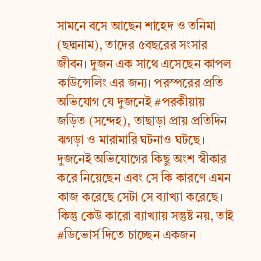সামনে বসে আছেন শাহেদ ও তনিমা (ছদ্মনাম), তাদের ৫বছরের সংসার জীবন। দুজন এক সাথে এসেছেন কাপল কাউন্সেলিং এর জন্য। পরস্পরের প্রতি অভিযোগ যে দুজনেই #পরকীয়ায় জড়িত (সন্দেহ), তাছাড়া প্রায় প্রতিদিন ঝগড়া ও মারামারি ঘটনাও ঘটছে। দুজনেই অভিযোগের কিছু অংশ স্বীকার করে নিয়েছেন এবং সে কি কারণে এমন কাজ করেছে সেটা সে ব্যাখ্যা করেছে। কিন্তু কেউ কারো ব্যাখ্যায় সন্তুষ্ট নয়, তাই #ডিভোর্স দিতে চাচ্ছেন একজন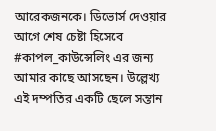আরেকজনকে। ডিভোর্স দেওয়ার আগে শেষ চেষ্টা হিসেবে #কাপল_কাউন্সেলিং এর জন্য আমার কাছে আসছেন। উল্লেখ্য এই দম্পতির একটি ছেলে সন্তান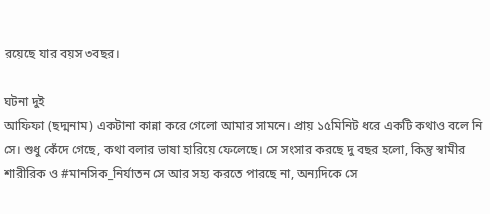রয়েছে যার বয়স ৩বছর।

ঘটনা দুই
আফিফা (ছদ্মনাম) একটানা কান্না করে গেলো আমার সামনে। প্রায় ১৫মিনিট ধরে একটি কথাও বলে নি সে। শুধু কেঁদে গেছে, কথা বলার ভাষা হারিয়ে ফেলেছে। সে সংসার করছে দু বছর হলো, কিন্তু স্বামীর শারীরিক ও #মানসিক_নির্যাতন সে আর সহ্য করতে পারছে না, অন্যদিকে সে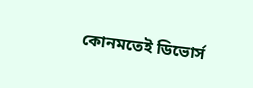কোনমতেই ডিভোর্স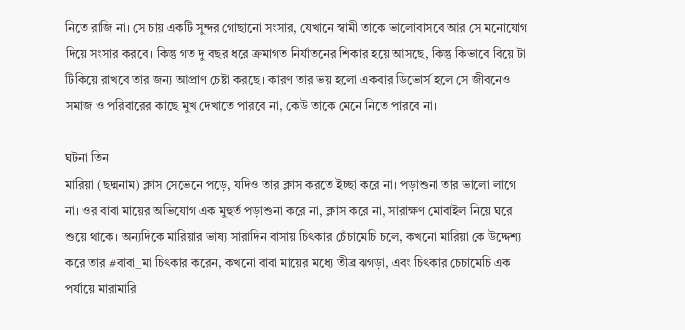নিতে রাজি না। সে চায় একটি সুন্দর গোছানো সংসার, যেখানে স্বামী তাকে ভালোবাসবে আর সে মনোযোগ দিয়ে সংসার করবে। কিন্তু গত দু বছর ধরে ক্রমাগত নির্যাতনের শিকার হয়ে আসছে, কিন্তু কিভাবে বিয়ে টা টিকিয়ে রাখবে তার জন্য আপ্রাণ চেষ্টা করছে। কারণ তার ভয় হলো একবার ডিভোর্স হলে সে জীবনেও সমাজ ও পরিবারের কাছে মুখ দেখাতে পারবে না, কেউ তাকে মেনে নিতে পারবে না।

ঘটনা তিন
মারিয়া (ছদ্মনাম) ক্লাস সেভেনে পড়ে, যদিও তার ক্লাস করতে ইচ্ছা করে না। পড়াশুনা তার ভালো লাগে না। ওর বাবা মায়ের অভিযোগ এক মুহুর্ত পড়াশুনা করে না, ক্লাস করে না, সারাক্ষণ মোবাইল নিয়ে ঘরে শুয়ে থাকে। অন্যদিকে মারিয়ার ভাষ্য সারাদিন বাসায় চিৎকার চেঁচামেচি চলে, কখনো মারিয়া কে উদ্দেশ্য করে তার #বাবা_মা চিৎকার করেন, কখনো বাবা মায়ের মধ্যে তীব্র ঝগড়া, এবং চিৎকার চেচামেচি এক পর্যায়ে মারামারি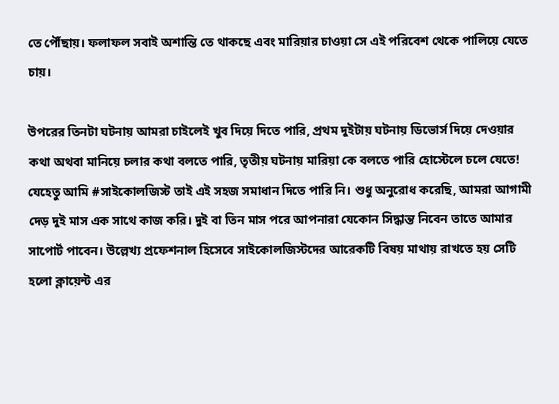তে পৌঁছায়। ফলাফল সবাই অশান্তি তে থাকছে এবং মারিয়ার চাওয়া সে এই পরিবেশ থেকে পালিয়ে যেতে চায়।

উপরের তিনটা ঘটনায় আমরা চাইলেই খুব দিয়ে দিতে পারি, প্রথম দুইটায় ঘটনায় ডিভোর্স দিয়ে দেওয়ার কথা অথবা মানিয়ে চলার কথা বলতে পারি, তৃতীয় ঘটনায় মারিয়া কে বলতে পারি হোস্টেলে চলে যেতে! যেহেতু আমি #সাইকোলজিস্ট তাই এই সহজ সমাধান দিতে পারি নি। শুধু অনুরোধ করেছি, আমরা আগামী দেড় দুই মাস এক সাথে কাজ করি। দুই বা তিন মাস পরে আপনারা যেকোন সিদ্ধান্ত নিবেন তাতে আমার সাপোর্ট পাবেন। উল্লেখ্য প্রফেশনাল হিসেবে সাইকোলজিস্টদের আরেকটি বিষয় মাথায় রাখতে হয় সেটি হলো ক্লায়েন্ট এর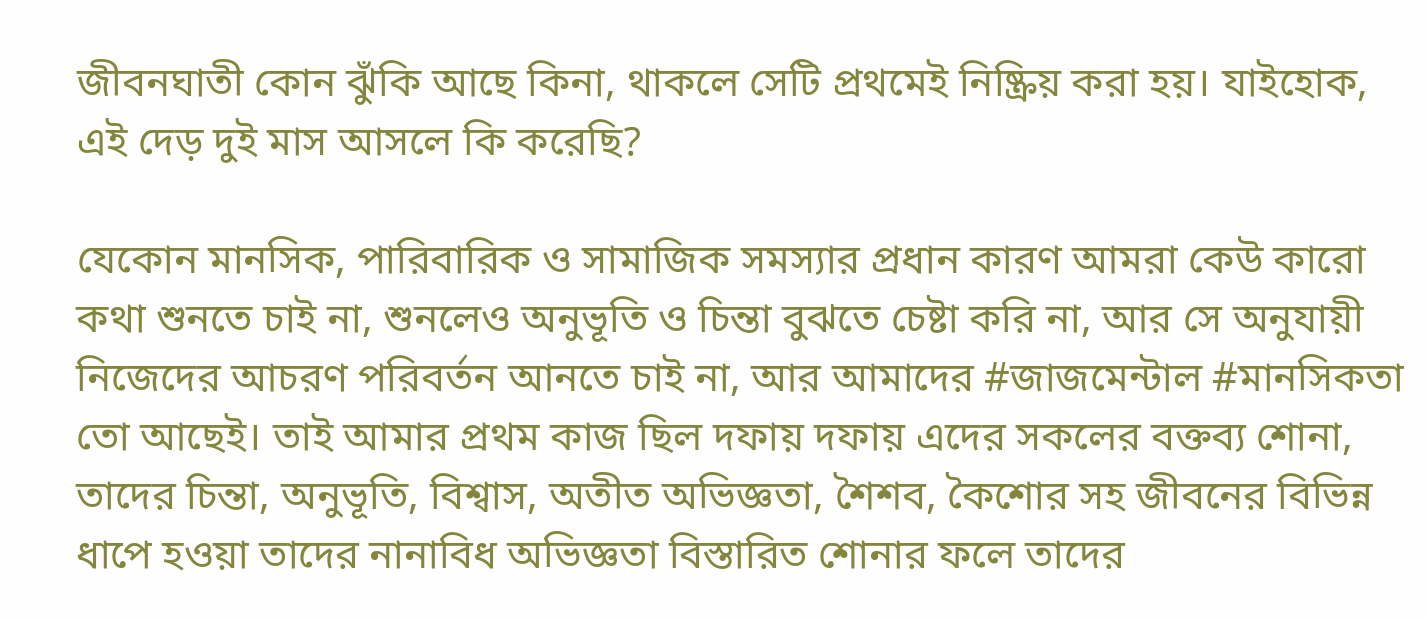জীবনঘাতী কোন ঝুঁকি আছে কিনা, থাকলে সেটি প্রথমেই নিষ্ক্রিয় করা হয়। যাইহোক, এই দেড় দুই মাস আসলে কি করেছি?

যেকোন মানসিক, পারিবারিক ও সামাজিক সমস্যার প্রধান কারণ আমরা কেউ কারো কথা শুনতে চাই না, শুনলেও অনুভূতি ও চিন্তা বুঝতে চেষ্টা করি না, আর সে অনুযায়ী নিজেদের আচরণ পরিবর্তন আনতে চাই না, আর আমাদের #জাজমেন্টাল #মানসিকতা তো আছেই। তাই আমার প্রথম কাজ ছিল দফায় দফায় এদের সকলের বক্তব্য শোনা, তাদের চিন্তা, অনুভূতি, বিশ্বাস, অতীত অভিজ্ঞতা, শৈশব, কৈশোর সহ জীবনের বিভিন্ন ধাপে হওয়া তাদের নানাবিধ অভিজ্ঞতা বিস্তারিত শোনার ফলে তাদের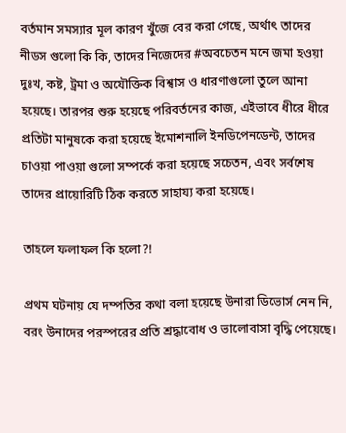বর্তমান সমস্যার মূল কারণ খুঁজে বের করা গেছে, অর্থাৎ তাদের নীডস গুলো কি কি, তাদের নিজেদের #অবচেতন মনে জমা হওয়া দুঃখ, কষ্ট, ট্রমা ও অযৌক্তিক বিশ্বাস ও ধারণাগুলো তুলে আনা হয়েছে। তারপর শুরু হয়েছে পরিবর্তনের কাজ, এইভাবে ধীরে ধীরে প্রতিটা মানুষকে করা হয়েছে ইমোশনালি ইনডিপেনডেন্ট, তাদের চাওয়া পাওয়া গুলো সম্পর্কে করা হয়েছে সচেতন, এবং সর্বশেষ তাদের প্রায়োরিটি ঠিক করতে সাহায্য করা হয়েছে।

তাহলে ফলাফল কি হলো?!

প্রথম ঘটনায় যে দম্পতির কথা বলা হয়েছে উনারা ডিভোর্স নেন নি, বরং উনাদের পরস্পরের প্রতি শ্রদ্ধাবোধ ও ভালোবাসা বৃদ্ধি পেয়েছে।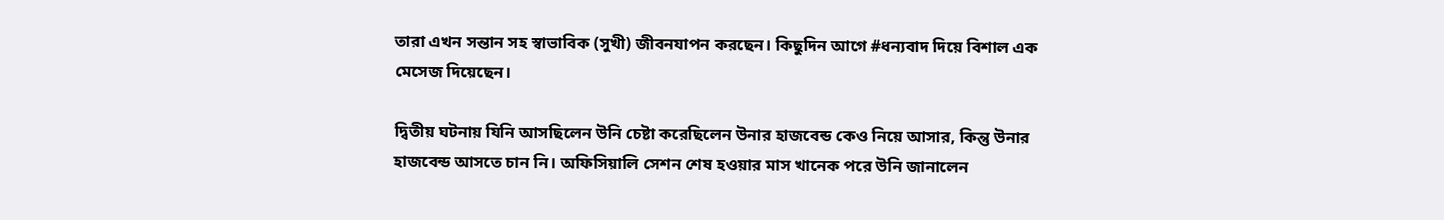তারা এখন সন্তান সহ স্বাভাবিক (সুখী) জীবনযাপন করছেন। কিছুদিন আগে #ধন্যবাদ দিয়ে বিশাল এক মেসেজ দিয়েছেন।

দ্বিতীয় ঘটনায় যিনি আসছিলেন উনি চেষ্টা করেছিলেন উনার হাজবেন্ড কেও নিয়ে আসার, কিন্তু উনার হাজবেন্ড আসতে চান নি। অফিসিয়ালি সেশন শেষ হওয়ার মাস খানেক পরে উনি জানালেন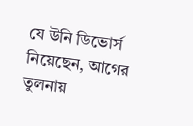যে উনি ডিভোর্স নিয়েছেন, আগের তুলনায়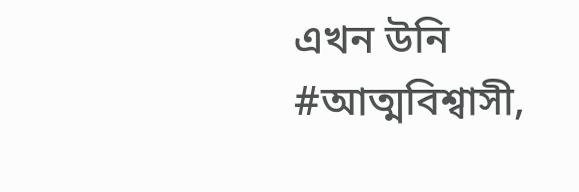এখন উনি #আত্মবিশ্বাসী,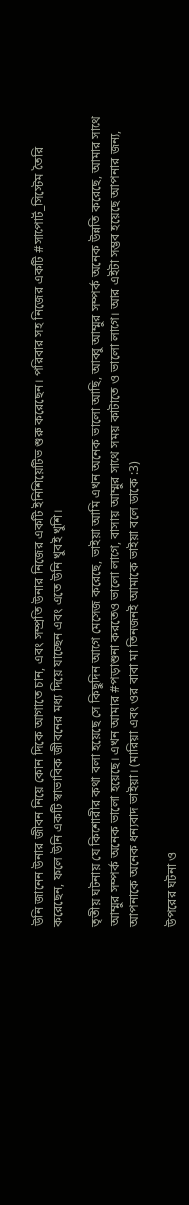উনি জানেন উনার জীবন নিয়ে কোন দিকে আগাতে চান, এবং সম্প্রতি উনার নিজের একটি ইনিশিয়েটিভ শুরু করেছেন। পরিবার সহ নিজের একটি #সাপোর্ট_সিস্টেম তৈরি করেছেন, ফলে উনি একটি স্বাভাবিক জীবনের মধ্য দিয়ে যাচ্ছেন এবং এতে উনি খুবই খুশি।

তৃতীয় ঘটনায় যে কিশোরীর কথা বলা হয়েছে সে কিছুদিন আগে মেসেজ করেছে, ভাইয়া আমি এখন অনেক ভালো আছি, আব্বু আম্মুর সম্পর্ক অনেক উন্নতি করেছে, আমার সাথে আম্মুর সম্পর্ক অনেক ভালো হয়েছে। এখন আমার #পড়াশুনা করতেও ভালো লাগে, বাসায় আম্মুর সাথে সময় কাটাতে ও ভালো লাগে। আর এইটা সম্ভব হয়েছে আপনার জন্য, আপনাকে অনেক ধন্যবাদ ভাইয়া। (মারিয়া এবং ওর বাবা মা তিনজনই আমাকে ভাইয়া বলে ডাকে :3)

উপরের ঘটনা ও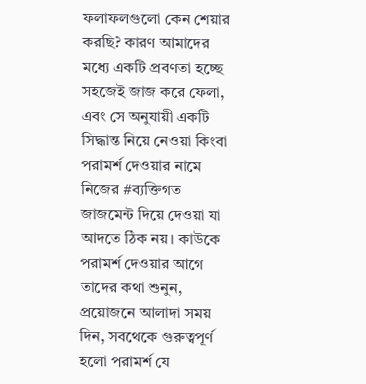ফলাফলগুলো কেন শেয়ার করছি? কারণ আমাদের মধ্যে একটি প্রবণতা হচ্ছে সহজেই জাজ করে ফেলা, এবং সে অনুযায়ী একটি সিদ্ধান্ত নিয়ে নেওয়া কিংবা পরামর্শ দেওয়ার নামে নিজের #ব্যক্তিগত জাজমেন্ট দিয়ে দেওয়া যা আদতে ঠিক নয়। কাউকে পরামর্শ দেওয়ার আগে তাদের কথা শুনুন, প্রয়োজনে আলাদা সময় দিন, সবথেকে গুরুত্বপূর্ণ হলো পরামর্শ যে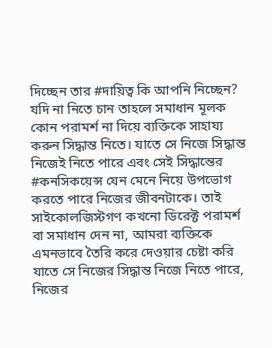দিচ্ছেন তার #দায়িত্ব কি আপনি নিচ্ছেন? যদি না নিতে চান তাহলে সমাধান মূলক কোন পরামর্শ না দিয়ে ব্যক্তিকে সাহায্য করুন সিদ্ধান্ত নিতে। যাতে সে নিজে সিদ্ধান্ত নিজেই নিতে পারে এবং সেই সিদ্ধান্তের #কনসিকয়েন্স যেন মেনে নিয়ে উপভোগ করতে পারে নিজের জীবনটাকে। তাই সাইকোলজিস্টগণ কখনো ডিরেক্ট পরামর্শ বা সমাধান দেন না, আমরা ব্যক্তিকে এমনভাবে তৈরি করে দেওয়ার চেষ্টা করি যাতে সে নিজের সিদ্ধান্ত নিজে নিতে পারে, নিজের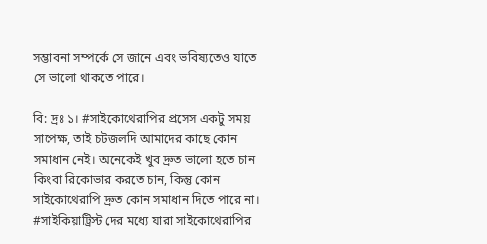সম্ভাবনা সম্পর্কে সে জানে এবং ভবিষ্যতেও যাতে সে ভালো থাকতে পারে।

বি: দ্রঃ ১। #সাইকোথেরাপির প্রসেস একটু সময় সাপেক্ষ, তাই চটজলদি আমাদের কাছে কোন সমাধান নেই। অনেকেই খুব দ্রুত ভালো হতে চান কিংবা রিকোভার করতে চান, কিন্তু কোন সাইকোথেরাপি দ্রুত কোন সমাধান দিতে পারে না। #সাইকিয়াট্রিস্ট দের মধ্যে যারা সাইকোথেরাপির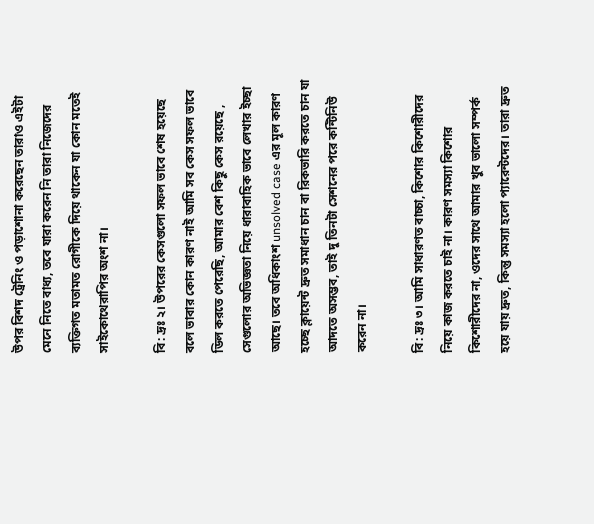উপর বিশদ ট্রেনিং ও পড়াশোনা করেছেন তারাও এইটা মেনে নিতে বাধ্য, তবে যারা করেন নি তারা নিজেদের ব্যক্তিগত মতামত রোগীকে দিয়ে থাকেন যা কোন মতেই সাইকোথেরাপির অংশ না।

বি: দ্রঃ ২। উপরের কেসগুলো সফল ভাবে শেষ হয়েছে বলে ভাবার কোন কারণ নাই আমি সব কেস সফল ভাবে ডিল করতে পেরেছি, আমার বেশ কিছু কেস রয়েছে , সেগুলোর অভিজ্ঞতা নিয়ে ধারাবাহিক ভাবে লেখার ইচ্ছা আছে। তবে অধিকাংশ unsolved case এর মূল কারণ হচ্ছে ক্লায়েন্ট দ্রুত সমাধান চান বা রিকভারি করতে চান যা আদতে অসম্ভব, তাই দু তিনটা সেশনের পরে কন্টিনিউ করেন না।

বি: দ্রঃ ৩। আমি সাধারণত বাচ্চা, কিশোর কিশোরীদের নিয়ে কাজ করতে চাই না। কারণ সমস্যা কিশোর কিশোরীদের না, ওদের সাথে আমার খুব ভালো সম্পর্ক হয়ে যায় দ্রুত, কিন্তু সমস্যা হলো প্যারেন্টদের। তারা দ্রুত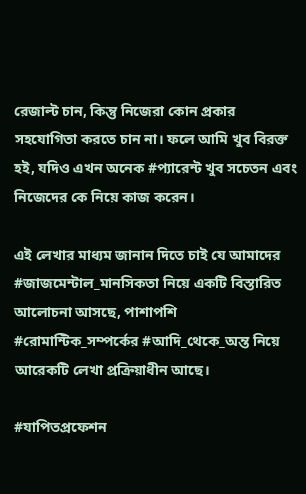রেজাল্ট চান, কিন্তু নিজেরা কোন প্রকার সহযোগিতা করতে চান না। ফলে আমি খুব বিরক্ত হই, যদিও এখন অনেক #প্যারেন্ট খুব সচেতন এবং নিজেদের কে নিয়ে কাজ করেন।

এই লেখার মাধ্যম জানান দিতে চাই যে আমাদের #জাজমেন্টাল_মানসিকতা নিয়ে একটি বিস্তারিত আলোচনা আসছে, পাশাপশি #রোমান্টিক_সম্পর্কের #আদি_থেকে_অন্ত নিয়ে আরেকটি লেখা প্রক্রিয়াধীন আছে।

#যাপিতপ্রফেশন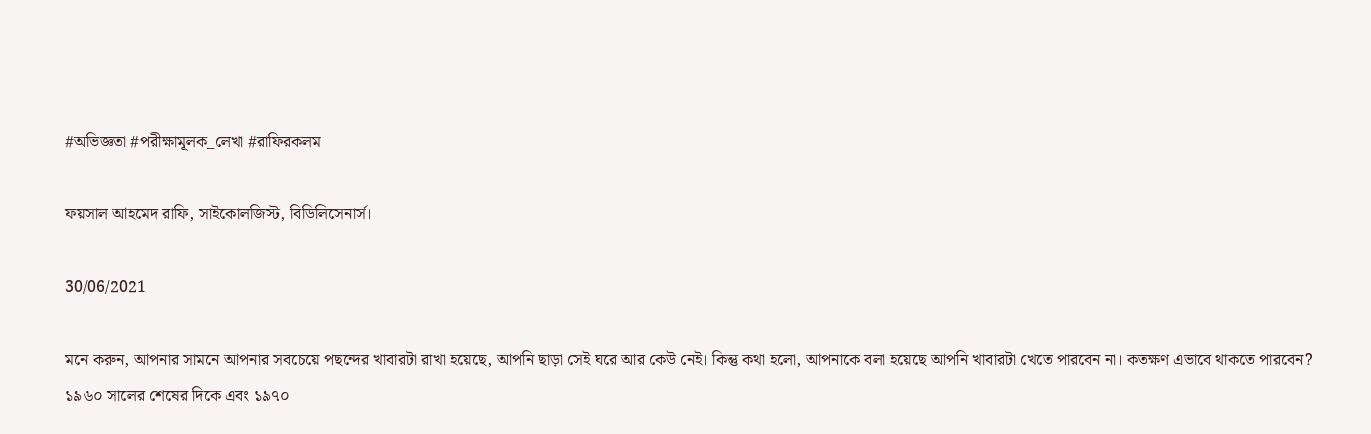#অভিজ্ঞতা #পরীক্ষামূলক_লেখা #রাফিরকলম

ফয়সাল আহমেদ রাফি, সাইকোলজিস্ট, বিডিলিসেনার্স।

30/06/2021

মনে করুন, আপনার সামনে আপনার সবচেয়ে পছন্দের খাবারটা রাখা হয়েছে, আপনি ছাড়া সেই ঘরে আর কেউ নেই। কিন্তু কথা হলো, আপনাকে বলা হয়েছে আপনি খাবারটা খেতে পারবেন না। কতক্ষণ এভাবে থাকতে পারবেন?
১৯৬০ সালের শেষের দিকে এবং ১৯৭০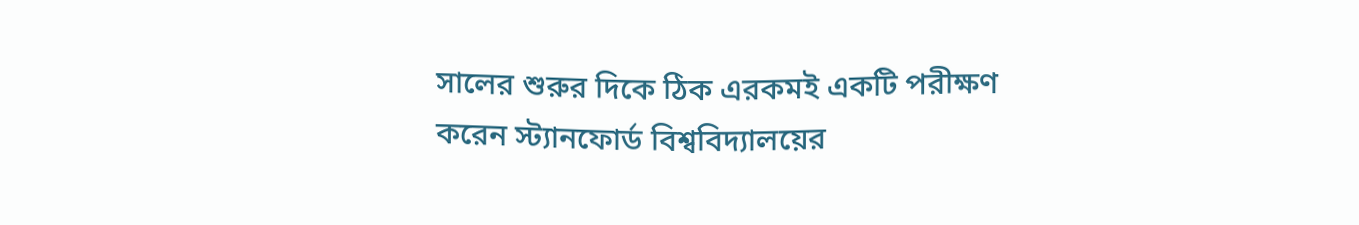সালের শুরুর দিকে ঠিক এরকমই একটি পরীক্ষণ করেন স্ট্যানফোর্ড বিশ্ববিদ্যালয়ের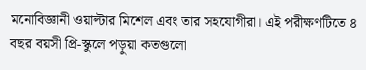মনোবিজ্ঞানী ওয়াল্টার মিশেল এবং তার সহযোগীরা। এই পরীক্ষণটিতে ৪ বছর বয়সী প্রি-স্কুলে পড়ুয়া কতগুলো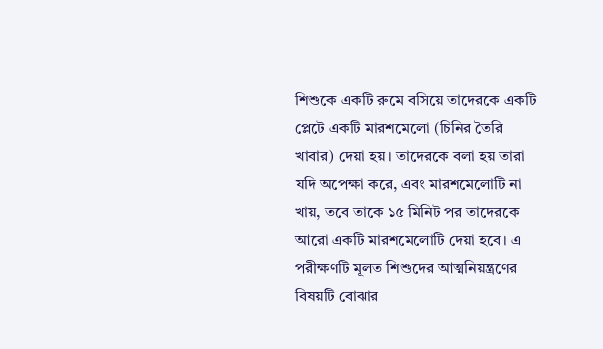শিশুকে একটি রুমে বসিয়ে তাদেরকে একটি প্লেটে একটি মারশমেলো (চিনির তৈরি খাবার) দেয়া হয়। তাদেরকে বলা হয় তারা যদি অপেক্ষা করে, এবং মারশমেলোটি না খায়, তবে তাকে ১৫ মিনিট পর তাদেরকে আরো একটি মারশমেলোটি দেয়া হবে। এ পরীক্ষণটি মূলত শিশুদের আত্মনিয়ন্ত্রণের বিষয়টি বোঝার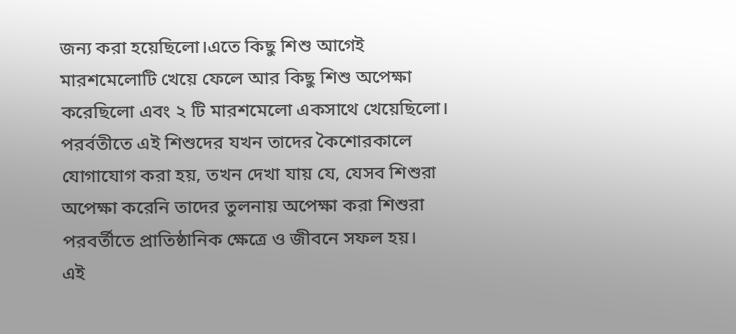জন্য করা হয়েছিলো।এতে কিছু শিশু আগেই মারশমেলোটি খেয়ে ফেলে আর কিছু শিশু অপেক্ষা করেছিলো এবং ২ টি মারশমেলো একসাথে খেয়েছিলো। পরর্বতীতে এই শিশুদের যখন তাদের কৈশোরকালে যোগাযোগ করা হয়, তখন দেখা যায় যে, যেসব শিশুরা অপেক্ষা করেনি তাদের তুলনায় অপেক্ষা করা শিশুরা পরবর্তীতে প্রাতিষ্ঠানিক ক্ষেত্রে ও জীবনে সফল হয়।
এই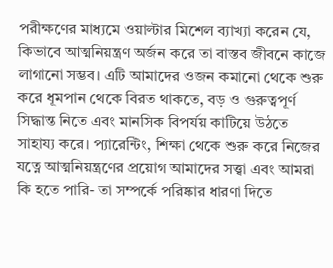পরীক্ষণের মাধ্যমে ওয়াল্টার মিশেল ব্যাখ্যা করেন যে, কিভাবে আত্মনিয়ন্ত্রণ অর্জন করে তা বাস্তব জীবনে কাজে লাগানো সম্ভব। এটি আমাদের ওজন কমানো থেকে শুরু করে ধূমপান থেকে বিরত থাকতে, বড় ও গুরুত্বপূর্ণ সিদ্ধান্ত নিতে এবং মানসিক বিপর্যয় কাটিয়ে উঠতে সাহায্য করে। প্যারেন্টিং, শিক্ষা থেকে শুরু করে নিজের যত্নে আত্মনিয়ন্ত্রণের প্রয়োগ আমাদের সত্ত্বা এবং আমরা কি হতে পারি- তা সম্পর্কে পরিষ্কার ধারণা দিতে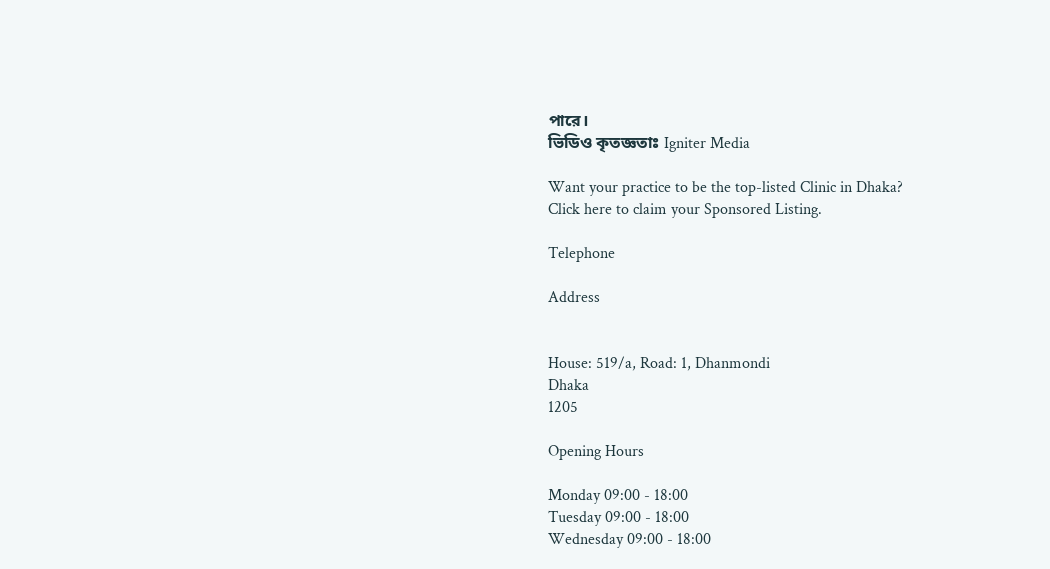পারে।
ভিডিও কৃতজ্ঞতাঃ Igniter Media

Want your practice to be the top-listed Clinic in Dhaka?
Click here to claim your Sponsored Listing.

Telephone

Address


House: 519/a, Road: 1, Dhanmondi
Dhaka
1205

Opening Hours

Monday 09:00 - 18:00
Tuesday 09:00 - 18:00
Wednesday 09:00 - 18:00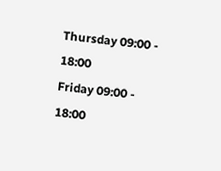Thursday 09:00 - 18:00
Friday 09:00 - 18:00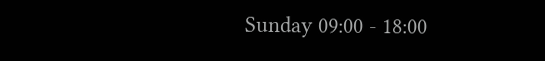Sunday 09:00 - 18:00